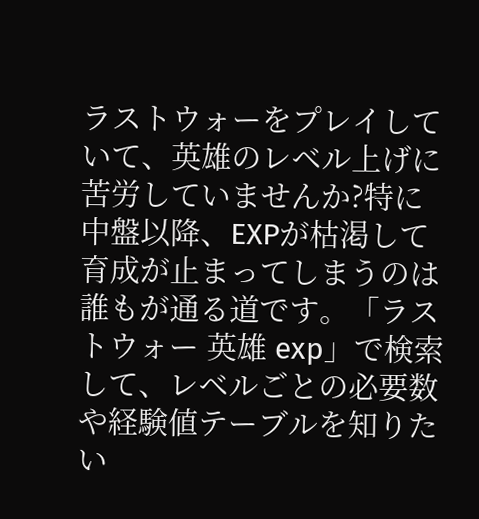ラストウォーをプレイしていて、英雄のレベル上げに苦労していませんか?特に中盤以降、EXPが枯渇して育成が止まってしまうのは誰もが通る道です。「ラストウォー 英雄 exp」で検索して、レベルごとの必要数や経験値テーブルを知りたい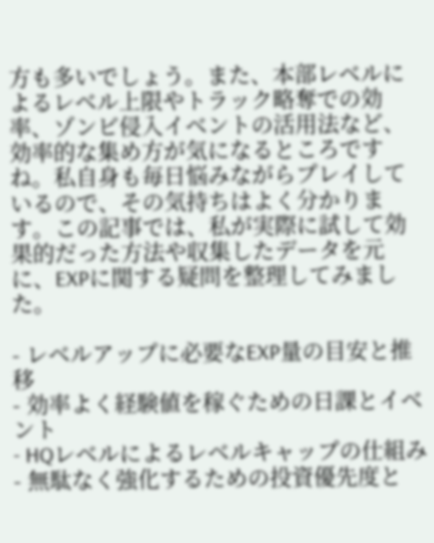方も多いでしょう。また、本部レベルによるレベル上限やトラック略奪での効率、ゾンビ侵入イベントの活用法など、効率的な集め方が気になるところですね。私自身も毎日悩みながらプレイしているので、その気持ちはよく分かります。この記事では、私が実際に試して効果的だった方法や収集したデータを元に、EXPに関する疑問を整理してみました。

- レベルアップに必要なEXP量の目安と推移
- 効率よく経験値を稼ぐための日課とイベント
- HQレベルによるレベルキャップの仕組み
- 無駄なく強化するための投資優先度と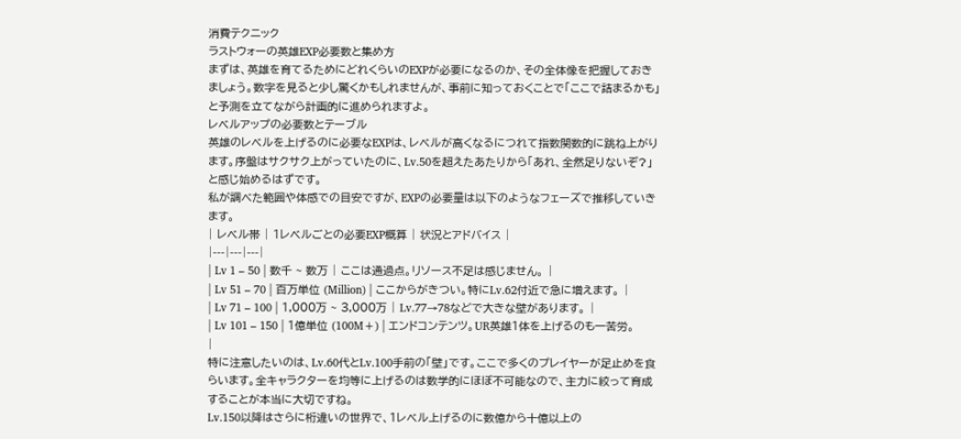消費テクニック
ラストウォーの英雄EXP必要数と集め方
まずは、英雄を育てるためにどれくらいのEXPが必要になるのか、その全体像を把握しておきましょう。数字を見ると少し驚くかもしれませんが、事前に知っておくことで「ここで詰まるかも」と予測を立てながら計画的に進められますよ。
レベルアップの必要数とテーブル
英雄のレベルを上げるのに必要なEXPは、レベルが高くなるにつれて指数関数的に跳ね上がります。序盤はサクサク上がっていたのに、Lv.50を超えたあたりから「あれ、全然足りないぞ?」と感じ始めるはずです。
私が調べた範囲や体感での目安ですが、EXPの必要量は以下のようなフェーズで推移していきます。
| レベル帯 | 1レベルごとの必要EXP概算 | 状況とアドバイス |
|---|---|---|
| Lv 1 – 50 | 数千 ~ 数万 | ここは通過点。リソース不足は感じません。 |
| Lv 51 – 70 | 百万単位 (Million) | ここからがきつい。特にLv.62付近で急に増えます。 |
| Lv 71 – 100 | 1,000万 ~ 3,000万 | Lv.77→78などで大きな壁があります。 |
| Lv 101 – 150 | 1億単位 (100M+) | エンドコンテンツ。UR英雄1体を上げるのも一苦労。 |
特に注意したいのは、Lv.60代とLv.100手前の「壁」です。ここで多くのプレイヤーが足止めを食らいます。全キャラクターを均等に上げるのは数学的にほぼ不可能なので、主力に絞って育成することが本当に大切ですね。
Lv.150以降はさらに桁違いの世界で、1レベル上げるのに数億から十億以上の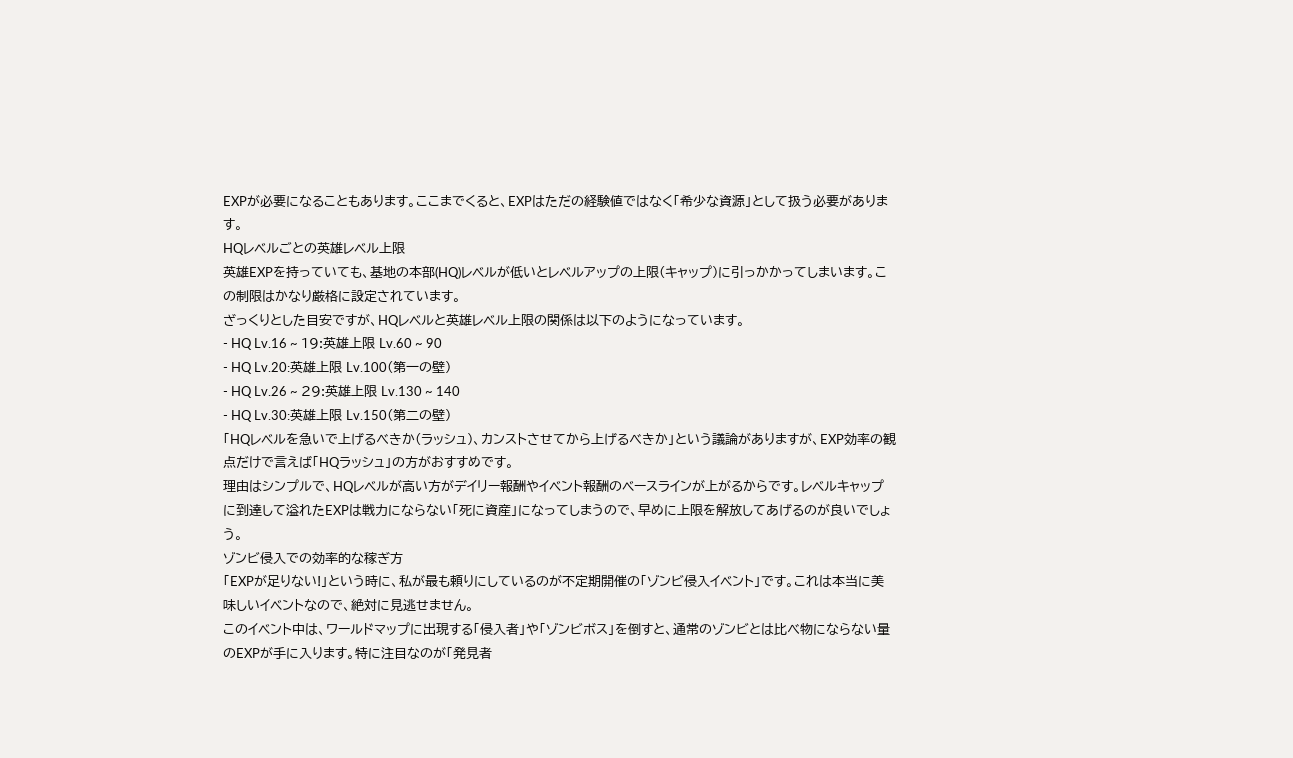EXPが必要になることもあります。ここまでくると、EXPはただの経験値ではなく「希少な資源」として扱う必要があります。
HQレベルごとの英雄レベル上限
英雄EXPを持っていても、基地の本部(HQ)レベルが低いとレベルアップの上限(キャップ)に引っかかってしまいます。この制限はかなり厳格に設定されています。
ざっくりとした目安ですが、HQレベルと英雄レベル上限の関係は以下のようになっています。
- HQ Lv.16 ~ 19:英雄上限 Lv.60 ~ 90
- HQ Lv.20:英雄上限 Lv.100(第一の壁)
- HQ Lv.26 ~ 29:英雄上限 Lv.130 ~ 140
- HQ Lv.30:英雄上限 Lv.150(第二の壁)
「HQレベルを急いで上げるべきか(ラッシュ)、カンストさせてから上げるべきか」という議論がありますが、EXP効率の観点だけで言えば「HQラッシュ」の方がおすすめです。
理由はシンプルで、HQレベルが高い方がデイリー報酬やイベント報酬のベースラインが上がるからです。レベルキャップに到達して溢れたEXPは戦力にならない「死に資産」になってしまうので、早めに上限を解放してあげるのが良いでしょう。
ゾンビ侵入での効率的な稼ぎ方
「EXPが足りない!」という時に、私が最も頼りにしているのが不定期開催の「ゾンビ侵入イベント」です。これは本当に美味しいイベントなので、絶対に見逃せません。
このイベント中は、ワールドマップに出現する「侵入者」や「ゾンビボス」を倒すと、通常のゾンビとは比べ物にならない量のEXPが手に入ります。特に注目なのが「発見者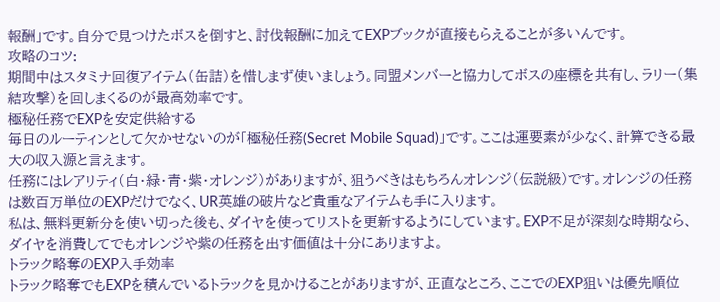報酬」です。自分で見つけたボスを倒すと、討伐報酬に加えてEXPブックが直接もらえることが多いんです。
攻略のコツ:
期間中はスタミナ回復アイテム(缶詰)を惜しまず使いましょう。同盟メンバーと協力してボスの座標を共有し、ラリー(集結攻撃)を回しまくるのが最高効率です。
極秘任務でEXPを安定供給する
毎日のルーティンとして欠かせないのが「極秘任務(Secret Mobile Squad)」です。ここは運要素が少なく、計算できる最大の収入源と言えます。
任務にはレアリティ(白・緑・青・紫・オレンジ)がありますが、狙うべきはもちろんオレンジ(伝説級)です。オレンジの任務は数百万単位のEXPだけでなく、UR英雄の破片など貴重なアイテムも手に入ります。
私は、無料更新分を使い切った後も、ダイヤを使ってリストを更新するようにしています。EXP不足が深刻な時期なら、ダイヤを消費してでもオレンジや紫の任務を出す価値は十分にありますよ。
トラック略奪のEXP入手効率
トラック略奪でもEXPを積んでいるトラックを見かけることがありますが、正直なところ、ここでのEXP狙いは優先順位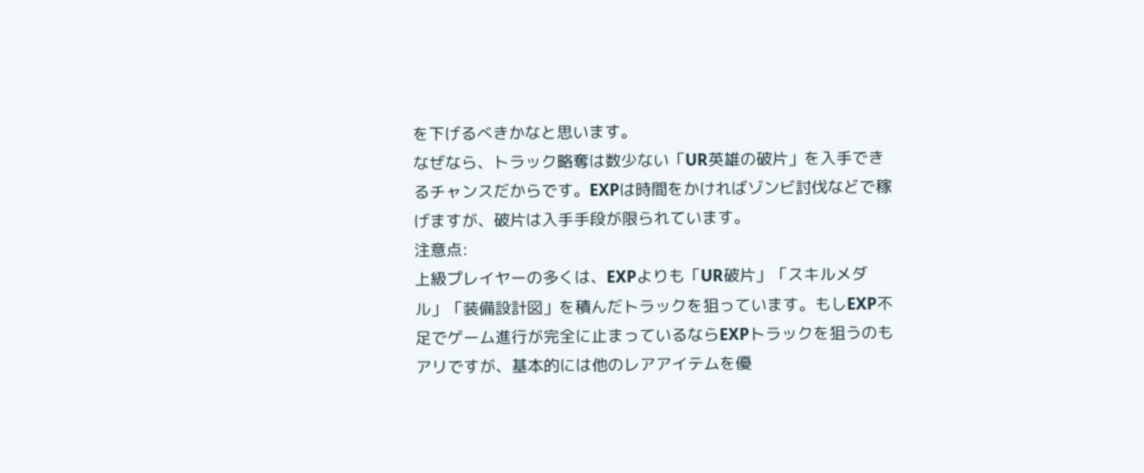を下げるべきかなと思います。
なぜなら、トラック略奪は数少ない「UR英雄の破片」を入手できるチャンスだからです。EXPは時間をかければゾンビ討伐などで稼げますが、破片は入手手段が限られています。
注意点:
上級プレイヤーの多くは、EXPよりも「UR破片」「スキルメダル」「装備設計図」を積んだトラックを狙っています。もしEXP不足でゲーム進行が完全に止まっているならEXPトラックを狙うのもアリですが、基本的には他のレアアイテムを優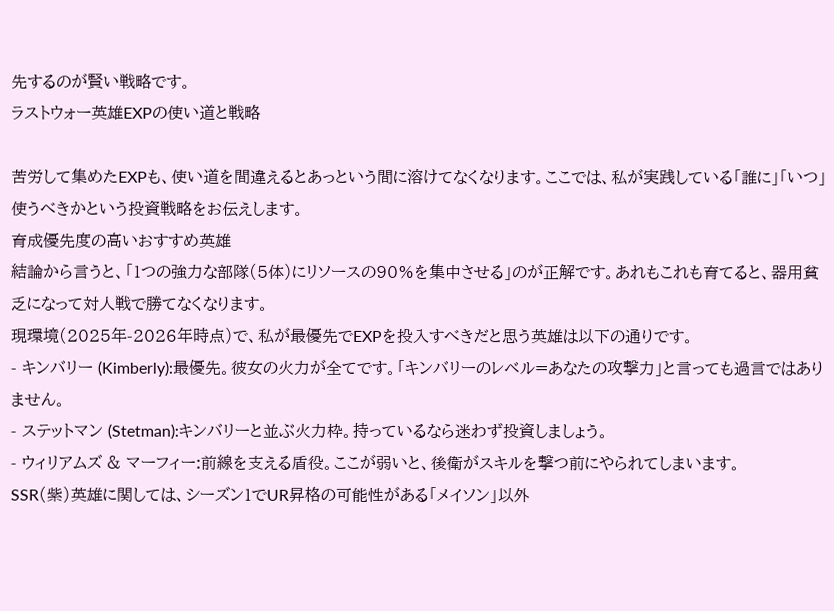先するのが賢い戦略です。
ラストウォー英雄EXPの使い道と戦略

苦労して集めたEXPも、使い道を間違えるとあっという間に溶けてなくなります。ここでは、私が実践している「誰に」「いつ」使うべきかという投資戦略をお伝えします。
育成優先度の高いおすすめ英雄
結論から言うと、「1つの強力な部隊(5体)にリソースの90%を集中させる」のが正解です。あれもこれも育てると、器用貧乏になって対人戦で勝てなくなります。
現環境(2025年-2026年時点)で、私が最優先でEXPを投入すべきだと思う英雄は以下の通りです。
- キンバリー (Kimberly):最優先。彼女の火力が全てです。「キンバリーのレベル=あなたの攻撃力」と言っても過言ではありません。
- ステットマン (Stetman):キンバリーと並ぶ火力枠。持っているなら迷わず投資しましょう。
- ウィリアムズ & マーフィー:前線を支える盾役。ここが弱いと、後衛がスキルを撃つ前にやられてしまいます。
SSR(紫)英雄に関しては、シーズン1でUR昇格の可能性がある「メイソン」以外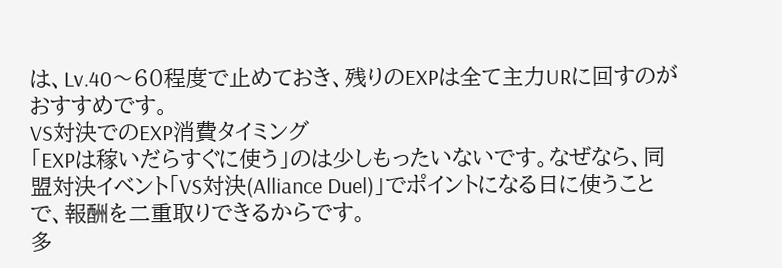は、Lv.40〜60程度で止めておき、残りのEXPは全て主力URに回すのがおすすめです。
VS対決でのEXP消費タイミング
「EXPは稼いだらすぐに使う」のは少しもったいないです。なぜなら、同盟対決イベント「VS対決(Alliance Duel)」でポイントになる日に使うことで、報酬を二重取りできるからです。
多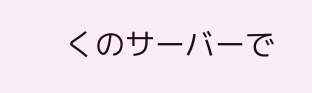くのサーバーで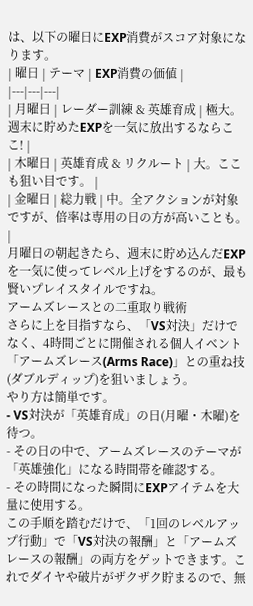は、以下の曜日にEXP消費がスコア対象になります。
| 曜日 | テーマ | EXP消費の価値 |
|---|---|---|
| 月曜日 | レーダー訓練 & 英雄育成 | 極大。週末に貯めたEXPを一気に放出するならここ! |
| 木曜日 | 英雄育成 & リクルート | 大。ここも狙い目です。 |
| 金曜日 | 総力戦 | 中。全アクションが対象ですが、倍率は専用の日の方が高いことも。 |
月曜日の朝起きたら、週末に貯め込んだEXPを一気に使ってレベル上げをするのが、最も賢いプレイスタイルですね。
アームズレースとの二重取り戦術
さらに上を目指すなら、「VS対決」だけでなく、4時間ごとに開催される個人イベント「アームズレース(Arms Race)」との重ね技(ダブルディップ)を狙いましょう。
やり方は簡単です。
- VS対決が「英雄育成」の日(月曜・木曜)を待つ。
- その日の中で、アームズレースのテーマが「英雄強化」になる時間帯を確認する。
- その時間になった瞬間にEXPアイテムを大量に使用する。
この手順を踏むだけで、「1回のレベルアップ行動」で「VS対決の報酬」と「アームズレースの報酬」の両方をゲットできます。これでダイヤや破片がザクザク貯まるので、無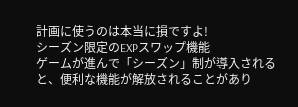計画に使うのは本当に損ですよ!
シーズン限定のEXPスワップ機能
ゲームが進んで「シーズン」制が導入されると、便利な機能が解放されることがあり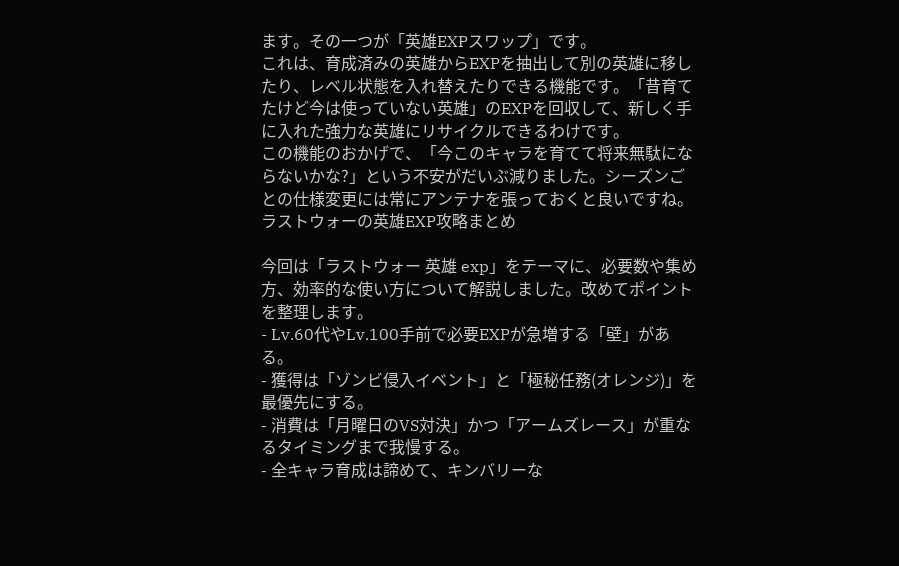ます。その一つが「英雄EXPスワップ」です。
これは、育成済みの英雄からEXPを抽出して別の英雄に移したり、レベル状態を入れ替えたりできる機能です。「昔育てたけど今は使っていない英雄」のEXPを回収して、新しく手に入れた強力な英雄にリサイクルできるわけです。
この機能のおかげで、「今このキャラを育てて将来無駄にならないかな?」という不安がだいぶ減りました。シーズンごとの仕様変更には常にアンテナを張っておくと良いですね。
ラストウォーの英雄EXP攻略まとめ

今回は「ラストウォー 英雄 exp」をテーマに、必要数や集め方、効率的な使い方について解説しました。改めてポイントを整理します。
- Lv.60代やLv.100手前で必要EXPが急増する「壁」がある。
- 獲得は「ゾンビ侵入イベント」と「極秘任務(オレンジ)」を最優先にする。
- 消費は「月曜日のVS対決」かつ「アームズレース」が重なるタイミングまで我慢する。
- 全キャラ育成は諦めて、キンバリーな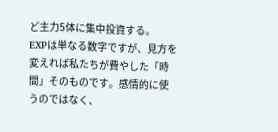ど主力5体に集中投資する。
EXPは単なる数字ですが、見方を変えれば私たちが費やした「時間」そのものです。感情的に使うのではなく、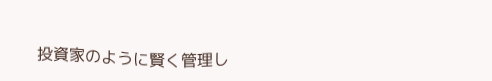投資家のように賢く管理し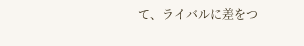て、ライバルに差をつ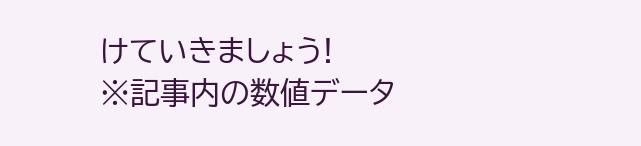けていきましょう!
※記事内の数値データ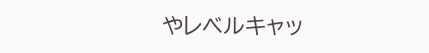やレベルキャッ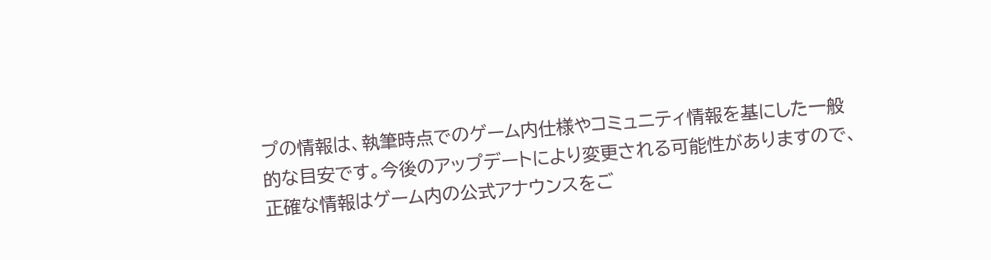プの情報は、執筆時点でのゲーム内仕様やコミュニティ情報を基にした一般的な目安です。今後のアップデートにより変更される可能性がありますので、正確な情報はゲーム内の公式アナウンスをご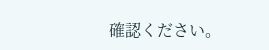確認ください。